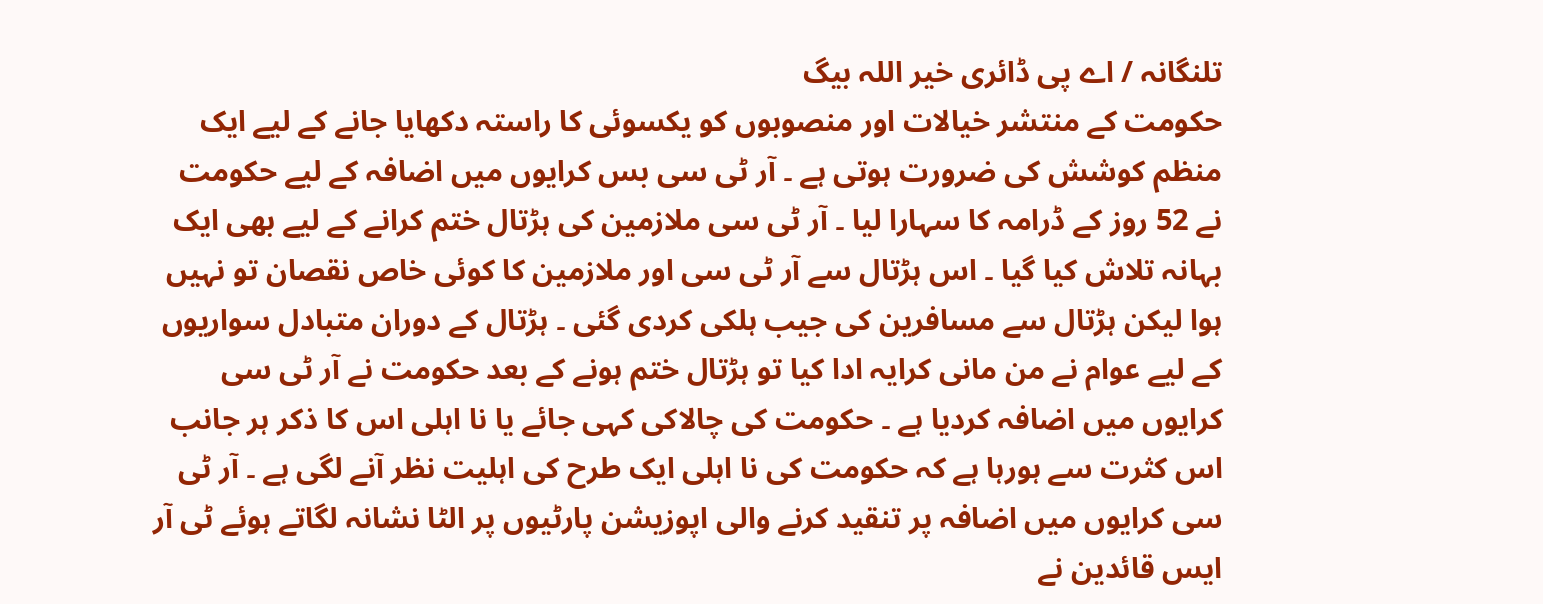تلنگانہ / اے پی ڈائری خیر اللہ بیگ
حکومت کے منتشر خیالات اور منصوبوں کو یکسوئی کا راستہ دکھایا جانے کے لیے ایک منظم کوشش کی ضرورت ہوتی ہے ۔ آر ٹی سی بس کرایوں میں اضافہ کے لیے حکومت نے 52 روز کے ڈرامہ کا سہارا لیا ۔ آر ٹی سی ملازمین کی ہڑتال ختم کرانے کے لیے بھی ایک بہانہ تلاش کیا گیا ۔ اس ہڑتال سے آر ٹی سی اور ملازمین کا کوئی خاص نقصان تو نہیں ہوا لیکن ہڑتال سے مسافرین کی جیب ہلکی کردی گئی ۔ ہڑتال کے دوران متبادل سواریوں کے لیے عوام نے من مانی کرایہ ادا کیا تو ہڑتال ختم ہونے کے بعد حکومت نے آر ٹی سی کرایوں میں اضافہ کردیا ہے ۔ حکومت کی چالاکی کہی جائے یا نا اہلی اس کا ذکر ہر جانب اس کثرت سے ہورہا ہے کہ حکومت کی نا اہلی ایک طرح کی اہلیت نظر آنے لگی ہے ۔ آر ٹی سی کرایوں میں اضافہ پر تنقید کرنے والی اپوزیشن پارٹیوں پر الٹا نشانہ لگاتے ہوئے ٹی آر ایس قائدین نے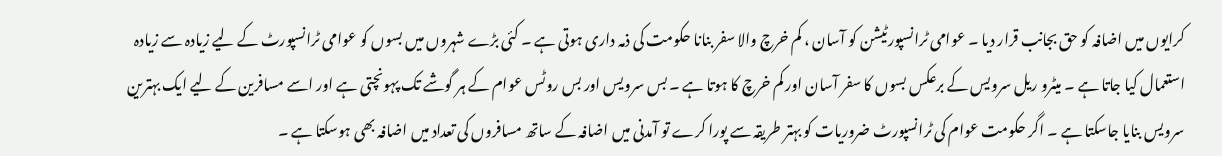کرایوں میں اضافہ کو حق بجانب قرار دیا ۔ عوامی ٹرانسپورٹیشن کو آسان ، کم خرچ والا سفر بنانا حکومت کی ذمہ داری ہوتی ہے ۔ کئی بڑے شہروں میں بسوں کو عوامی ٹرانسپورٹ کے لیے زیادہ سے زیادہ استعمال کیا جاتا ہے ۔ میٹرو ریل سرویس کے برعکس بسوں کا سفر آسان اور کم خرچ کا ہوتا ہے ۔ بس سرویس اور بس روٹس عوام کے ہر گوشے تک پہونچتی ہے اور اسے مسافرین کے لیے ایک بہترین سرویس بنایا جاسکتا ہے ۔ اگر حکومت عوام کی ٹرانسپورٹ ضروریات کو بہتر طریقہ سے پورا کرے تو آمدنی میں اضافہ کے ساتھ مسافروں کی تعداد میں اضافہ بھی ہوسکتا ہے ۔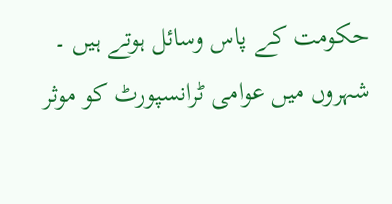حکومت کے پاس وسائل ہوتے ہیں ۔ شہروں میں عوامی ٹرانسپورٹ کو موثر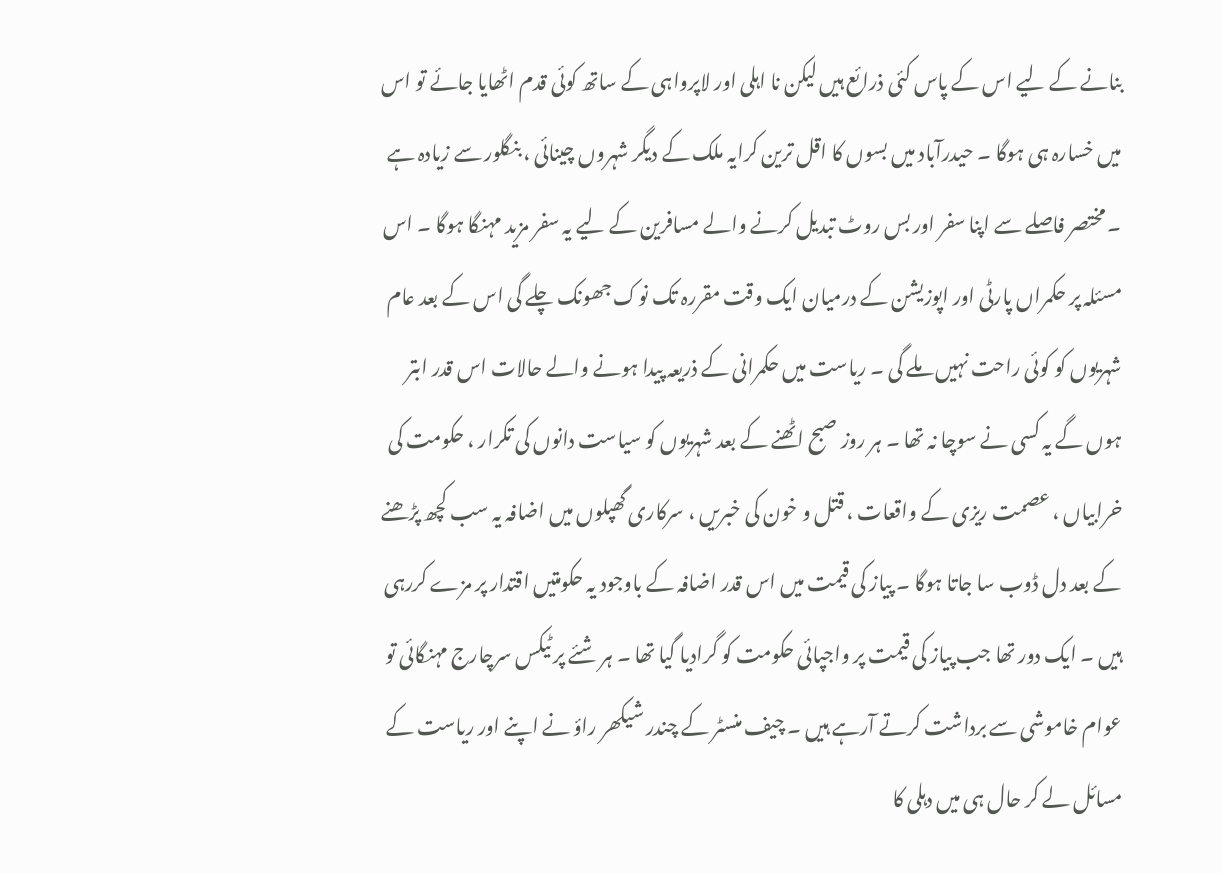بنانے کے لیے اس کے پاس کئی ذرائع ہیں لیکن نا اہلی اور لاپرواہی کے ساتھ کوئی قدم اٹھایا جائے تو اس میں خسارہ ہی ہوگا ۔ حیدرآباد میں بسوں کا اقل ترین کرایہ ملک کے دیگر شہروں چینائی ، بنگلور سے زیادہ ہے ۔ مختصر فاصلے سے اپنا سفر اور بس روٹ تبدیل کرنے والے مسافرین کے لیے یہ سفر مزید مہنگا ہوگا ۔ اس مسئلہ پر حکمراں پارٹی اور اپوزیشن کے درمیان ایک وقت مقررہ تک نوک جھونک چلے گی اس کے بعد عام شہریوں کو کوئی راحت نہیں ملے گی ۔ ریاست میں حکمرانی کے ذریعہ پیدا ہونے والے حالات اس قدر ابتر ہوں گے یہ کسی نے سوچا نہ تھا ۔ ہر روز صبح اٹھنے کے بعد شہریوں کو سیاست دانوں کی تکرار ، حکومت کی خرابیاں ، عصمت ریزی کے واقعات ، قتل و خون کی خبریں ، سرکاری گھپلوں میں اضافہ یہ سب کچھ پڑھنے کے بعد دل ڈوب سا جاتا ہوگا ۔ پیاز کی قیمت میں اس قدر اضافہ کے باوجود یہ حکومتیں اقتدار پر مزے کررہی ہیں ۔ ایک دور تھا جب پیاز کی قیمت پر واجپائی حکومت کو گرادیا گیا تھا ۔ ہر شئے پر ٹیکس سرچارج مہنگائی تو عوام خاموشی سے برداشت کرتے آرہے ہیں ۔ چیف منسٹر کے چندر شیکھر راؤ نے اپنے اور ریاست کے مسائل لے کر حال ہی میں دہلی کا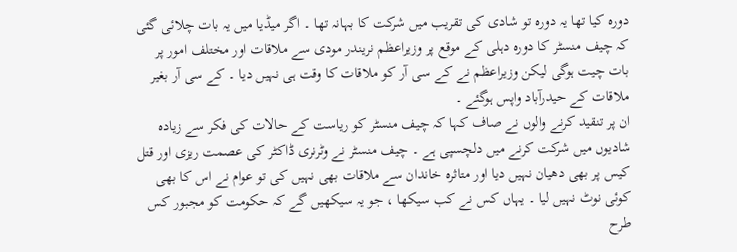دورہ کیا تھا یہ دورہ تو شادی کی تقریب میں شرکت کا بہانہ تھا ۔ اگر میڈیا میں یہ بات چلائی گئی کہ چیف منسٹر کا دورہ دہلی کے موقع پر وزیراعظم نریندر مودی سے ملاقات اور مختلف امور پر بات چیت ہوگی لیکن وزیراعظم نے کے سی آر کو ملاقات کا وقت ہی نہیں دیا ۔ کے سی آر بغیر ملاقات کے حیدرآباد واپس ہوگئے ۔
ان پر تنقید کرنے والوں نے صاف کہا کہ چیف منسٹر کو ریاست کے حالات کی فکر سے زیادہ شادیوں میں شرکت کرنے میں دلچسپی ہے ۔ چیف منسٹر نے وٹرنری ڈاکٹر کی عصمت ریزی اور قتل کیس پر بھی دھیان نہیں دیا اور متاثرہ خاندان سے ملاقات بھی نہیں کی تو عوام نے اس کا بھی کوئی نوٹ نہیں لیا ۔ یہاں کس نے کب سیکھا ، جو یہ سیکھیں گے کہ حکومت کو مجبور کس طرح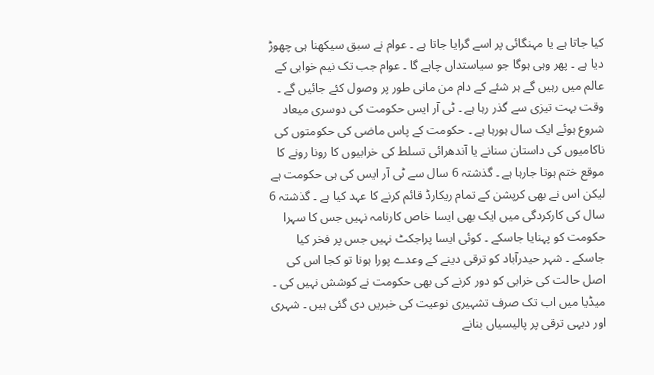کیا جاتا ہے یا مہنگائی پر اسے گرایا جاتا ہے ۔ عوام نے سبق سیکھنا ہی چھوڑ دیا ہے ۔ پھر وہی ہوگا جو سیاستداں چاہے گا ۔ عوام جب تک نیم خوابی کے عالم میں رہیں گے ہر شئے کے دام من مانی طور پر وصول کئے جائیں گے ۔ وقت بہت تیزی سے گذر رہا ہے ۔ ٹی آر ایس حکومت کی دوسری میعاد شروع ہوئے ایک سال ہورہا ہے ۔ حکومت کے پاس ماضی کی حکومتوں کی ناکامیوں کی داستان سنانے یا آندھرائی تسلط کی خرابیوں کا رونا رونے کا موقع ختم ہوتا جارہا ہے ۔ گذشتہ 6 سال سے ٹی آر ایس کی ہی حکومت ہے لیکن اس نے بھی کرپشن کے تمام ریکارڈ قائم کرنے کا عہد کیا ہے ۔ گذشتہ 6 سال کی کارکردگی میں ایک بھی ایسا خاص کارنامہ نہیں جس کا سہرا حکومت کو پہنایا جاسکے ۔ کوئی ایسا پراجکٹ نہیں جس پر فخر کیا جاسکے ۔ شہر حیدرآباد کو ترقی دینے کے وعدے پورا ہونا تو کجا اس کی اصل حالت کی خرابی کو دور کرنے کی بھی حکومت نے کوشش نہیں کی ۔ میڈیا میں اب تک صرف تشہیری نوعیت کی خبریں دی گئی ہیں ۔ شہری اور دیہی ترقی پر پالیسیاں بنانے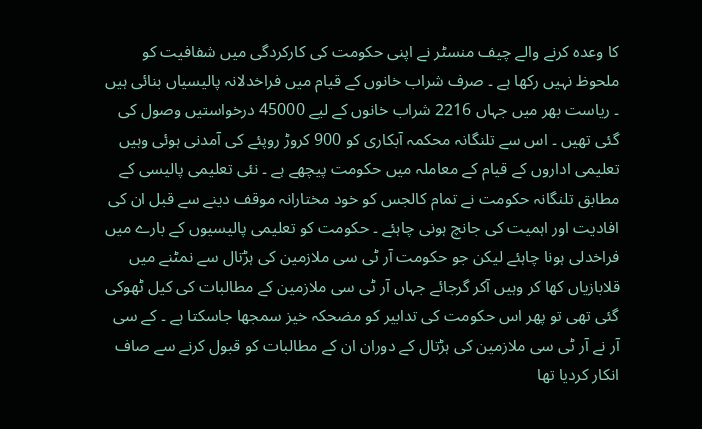کا وعدہ کرنے والے چیف منسٹر نے اپنی حکومت کی کارکردگی میں شفافیت کو ملحوظ نہیں رکھا ہے ۔ صرف شراب خانوں کے قیام میں فراخدلانہ پالیسیاں بنائی ہیں ۔ ریاست بھر میں جہاں 2216 شراب خانوں کے لیے 45000 درخواستیں وصول کی گئی تھیں ۔ اس سے تلنگانہ محکمہ آبکاری کو 900 کروڑ روپئے کی آمدنی ہوئی وہیں تعلیمی اداروں کے قیام کے معاملہ میں حکومت پیچھے ہے ۔ نئی تعلیمی پالیسی کے مطابق تلنگانہ حکومت نے تمام کالجس کو خود مختارانہ موقف دینے سے قبل ان کی افادیت اور اہمیت کی جانچ ہونی چاہئے ۔ حکومت کو تعلیمی پالیسیوں کے بارے میں فراخدلی ہونا چاہئے لیکن جو حکومت آر ٹی سی ملازمین کی ہڑتال سے نمٹنے میں قلابازیاں کھا کر وہیں آکر گرجائے جہاں آر ٹی سی ملازمین کے مطالبات کی کیل ٹھوکی گئی تھی تو پھر اس حکومت کی تدابیر کو مضحکہ خیز سمجھا جاسکتا ہے ۔ کے سی آر نے آر ٹی سی ملازمین کی ہڑتال کے دوران ان کے مطالبات کو قبول کرنے سے صاف انکار کردیا تھا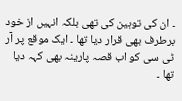۔ ان کی توہین کی تھی بلکہ انہیں از خود برطرف بھی قرار دیا تھا ۔ ایک موقع پر آر ٹی سی کو اب قصہ پارینہ بھی کہہ دیا تھا ۔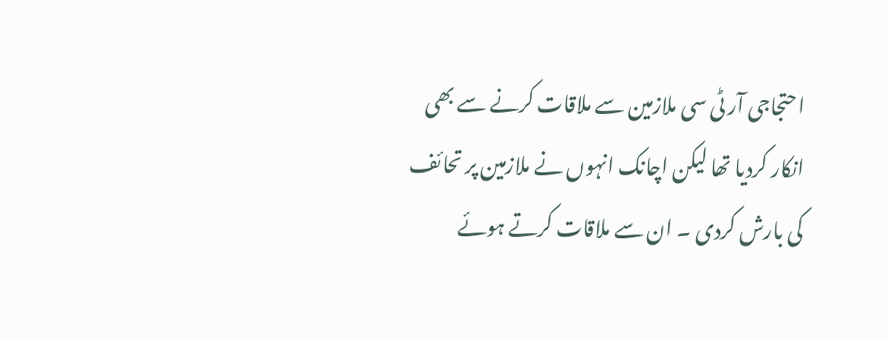احتجاجی آر ٹی سی ملازمین سے ملاقات کرنے سے بھی انکار کردیا تھا لیکن اچانک انہوں نے ملازمین پر تحائف کی بارش کردی ۔ ان سے ملاقات کرتے ہوئے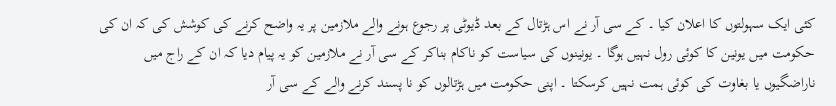کئی ایک سہولتوں کا اعلان کیا ۔ کے سی آر نے اس ہڑتال کے بعد ڈیوٹی پر رجوع ہونے والے ملازمین پر یہ واضح کرنے کی کوشش کی کہ ان کی حکومت میں یونین کا کوئی رول نہیں ہوگا ۔ یونینوں کی سیاست کو ناکام بناکر کے سی آر نے ملازمین کو یہ پیام دیا کہ ان کے راج میں ناراضگیوں یا بغاوت کی کوئی ہمت نہیں کرسکتا ۔ اپنی حکومت میں ہڑتالوں کو نا پسند کرنے والے کے سی آر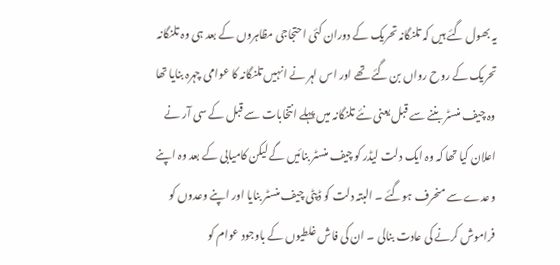یہ بھول گئے ہیں کہ تلنگانہ تحریک کے دوران کئی احتجاجی مظاہروں کے بعد ہی وہ تلنگانہ تحریک کے روح رواں بن گئے تھے اور اس لہر نے انہیں تلنگانہ کا عوامی چہرہ بنایا تھا وہ چیف منسٹر بننے سے قبل یعنی نئے تلنگانہ میں پہلے انتخابات سے قبل کے سی آر نے اعلان کیا تھا کہ وہ ایک دلت لیڈر کو چیف منسٹر بنائیں گے لیکن کامیابی کے بعد وہ اپنے وعدے سے منحرف ہوگئے ۔ البتہ دلت کو ڈپٹی چیف منسٹر بنایا اور اپنے وعدوں کو فراموش کرنے کی عادت بنالی ۔ ان کی فاش غلطیوں کے باوجود عوام کو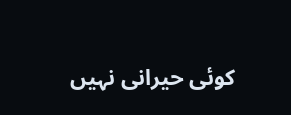کوئی حیرانی نہیں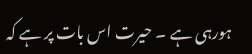ہورہی ہے ۔ حیرت اس بات پر ہے کہ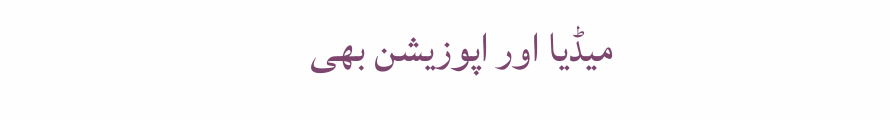میڈیا اور اپوزیشن بھی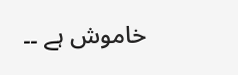خاموش ہے ۔۔